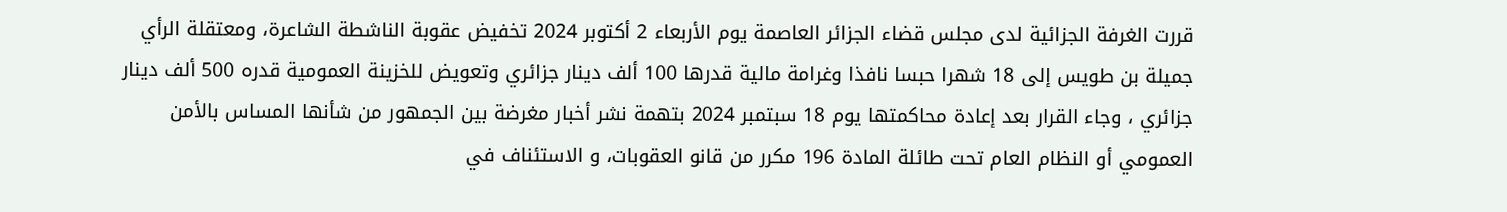قررت الغرفة الجزائية لدى مجلس قضاء الجزائر العاصمة يوم الأربعاء 2 أكتوبر 2024 تخفيض عقوبة الناشطة الشاعرة، ومعتقلة الرأي جميلة بن طويس إلى 18 شهرا حبسا نافذا وغرامة مالية قدرها 100 ألف دينار جزائري وتعويض للخزينة العمومية قدره 500 ألف دينار جزائري ، وجاء القرار بعد إعادة محاكمتها يوم 18 سبتمبر 2024 بتهمة نشر أخبار مغرضة بين الجمهور من شأنها المساس بالأمن العمومي أو النظام العام تحت طائلة المادة 196 مكرر من قانو العقوبات، و الاستئناف في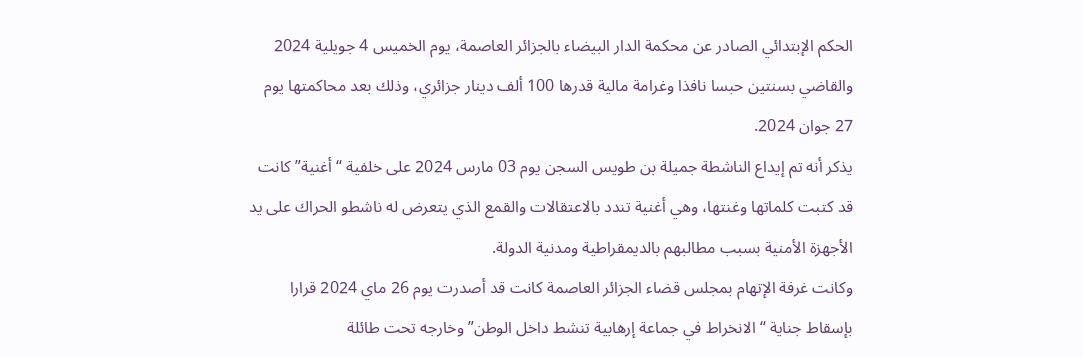الحكم الإبتدائي الصادر عن محكمة الدار البيضاء بالجزائر العاصمة، يوم الخميس 4 جويلية 2024 والقاضي بسنتين حبسا نافذا وغرامة مالية قدرها 100 ألف دينار جزائري، وذلك بعد محاكمتها يوم 27 جوان 2024.
يذكر أنه تم إيداع الناشطة جميلة بن طويس السجن يوم 03 مارس 2024 على خلفية “أغنية” كانت قد كتبت كلماتها وغنتها، وهي أغنية تندد بالاعتقالات والقمع الذي يتعرض له ناشطو الحراك على يد الأجهزة الأمنية بسبب مطالبهم بالديمقراطية ومدنية الدولة.
وكانت غرفة الإتهام بمجلس قضاء الجزائر العاصمة كانت قد أصدرت يوم 26 ماي 2024 قرارا بإسقاط جناية “الانخراط في جماعة إرهابية تنشط داخل الوطن” وخارجه تحت طائلة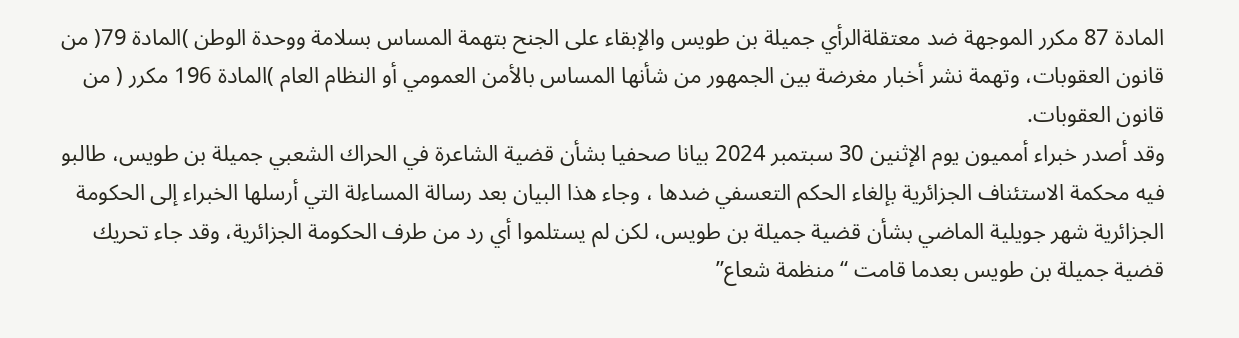المادة 87 مكرر الموجهة ضد معتقلةالرأي جميلة بن طويس والإبقاء على الجنح بتهمة المساس بسلامة ووحدة الوطن )المادة 79( من قانون العقوبات، وتهمة نشر أخبار مغرضة بين الجمهور من شأنها المساس بالأمن العمومي أو النظام العام )المادة 196 مكرر ( من قانون العقوبات.
وقد أصدر خبراء أمميون يوم الإثنين 30 سبتمبر 2024 بيانا صحفيا بشأن قضية الشاعرة في الحراك الشعبي جميلة بن طويس، طالبو فيه محكمة الاستئناف الجزائرية بإلغاء الحكم التعسفي ضدها ، وجاء هذا البيان بعد رسالة المساءلة التي أرسلها الخبراء إلى الحكومة الجزائرية شهر جويلية الماضي بشأن قضية جميلة بن طويس، لكن لم يستلموا أي رد من طرف الحكومة الجزائرية، وقد جاء تحريك قضية جميلة بن طويس بعدما قامت “منظمة شعاع”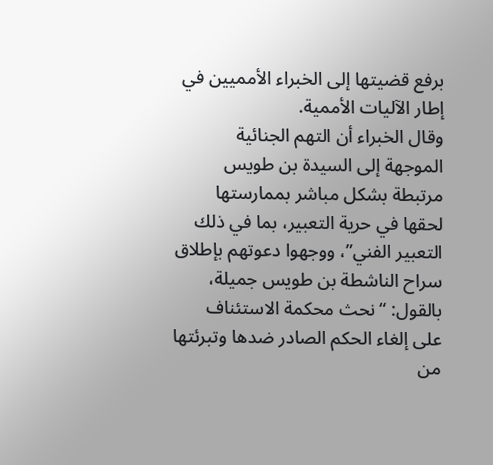برفع قضيتها إلى الخبراء الأمميين في إطار الآليات الأممية.
وقال الخبراء أن التهم الجنائية الموجهة إلى السيدة بن طويس مرتبطة بشكل مباشر بممارستها لحقها في حرية التعبير، بما في ذلك التعبير الفني”، ووجهوا دعوتهم بإطلاق سراح الناشطة بن طويس جميلة، بالقول: “نحث محكمة الاستئناف على إلغاء الحكم الصادر ضدها وتبرئتها من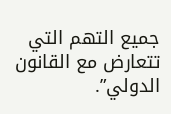جميع التهم التي تتعارض مع القانون الدولي”.